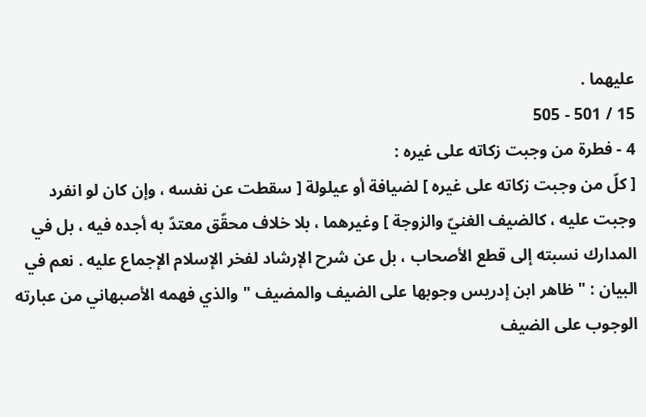عليهما .
15 / 501 - 505
4 - فطرة من وجبت زكاته على غيره :
[ كلّ من وجبت زكاته على غيره ] لضيافة أو عيلولة [ سقطت عن نفسه ، وإن كان لو انفرد وجبت عليه ، كالضيف الغنيّ والزوجة ] وغيرهما ، بلا خلاف محقّق معتدّ به أجده فيه ، بل في المدارك نسبته إلى قطع الأصحاب ، بل عن شرح الإرشاد لفخر الإسلام الإجماع عليه . نعم في البيان : " ظاهر ابن إدريس وجوبها على الضيف والمضيف " والذي فهمه الأصبهاني من عبارته الوجوب على الضيف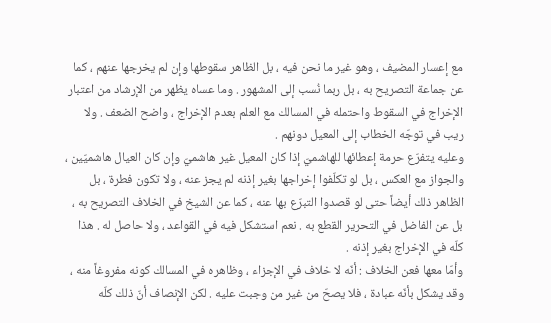مع إعسار المضيف ، وهو غير ما نحن فيه ، بل الظاهر سقوطها وإن لم يخرجها عنهم ، كما عن جماعة التصريح به ، بل ربما نُسب إلى المشهور . وما عساه يظهر من الإرشاد من اعتبار الإخراج في السقوط واحتمله في المسالك مع العلم بعدم الإخراج ، واضح الضعف . ولا ريب في توجّه الخطاب إلى المعيل دونهم .
وعليه يتفرّع حرمة إعطائها للهاشميّ إذا كان المعيل غير هاشميّ وإن كان العيال هاشميّين ، والجواز مع العكس ، بل لو تكلّفوا إخراجها بغير إذنه لم يجز عنه ، ولا تكون فطرة ، بل الظاهر ذلك أيضاً حتى لو قصدوا التبرّع بها عنه ، كما عن الشيخ في الخلاف التصريح به ، بل عن الفاضل في التحرير القطع به . نعم استشكل فيه في القواعد ، ولا حاصل له . هذا كلّه في الإخراج بغير إذنه .
وأمّا معها فعن الخلاف : أنّه لا خلاف في الإجزاء ، وظاهره في المسالك كونه مفروغاً منه ، وقد يشكل بأنّه عبادة ، فلا يصحّ من غير من وجبت عليه . لكن الإنصاف أنّ ذلك كلّه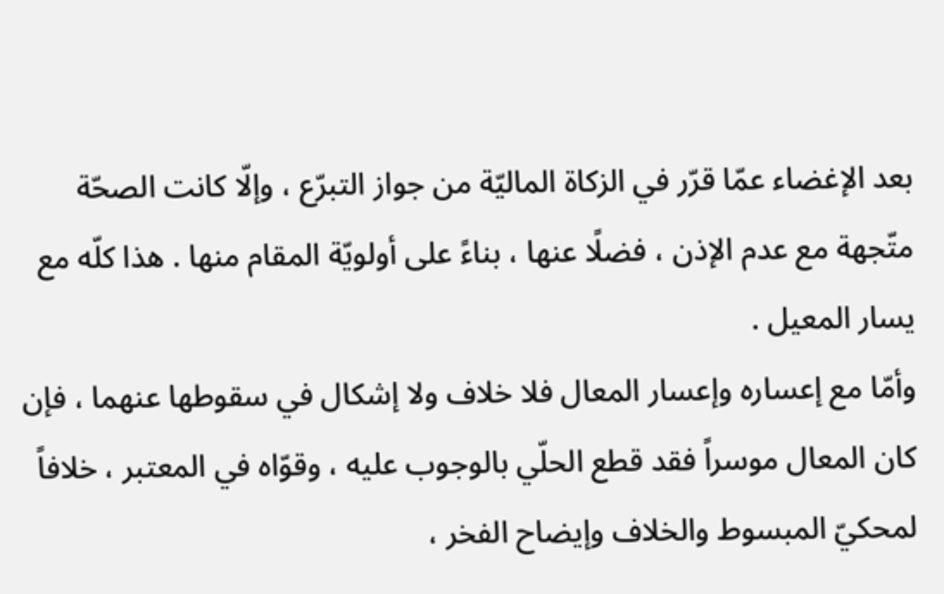بعد الإغضاء عمّا قرّر في الزكاة الماليّة من جواز التبرّع ، وإلّا كانت الصحّة متّجهة مع عدم الإذن ، فضلًا عنها ، بناءً على أولويّة المقام منها . هذا كلّه مع يسار المعيل .
وأمّا مع إعساره وإعسار المعال فلا خلاف ولا إشكال في سقوطها عنهما ، فإن كان المعال موسراً فقد قطع الحلّي بالوجوب عليه ، وقوّاه في المعتبر ، خلافاً لمحكيّ المبسوط والخلاف وإيضاح الفخر ،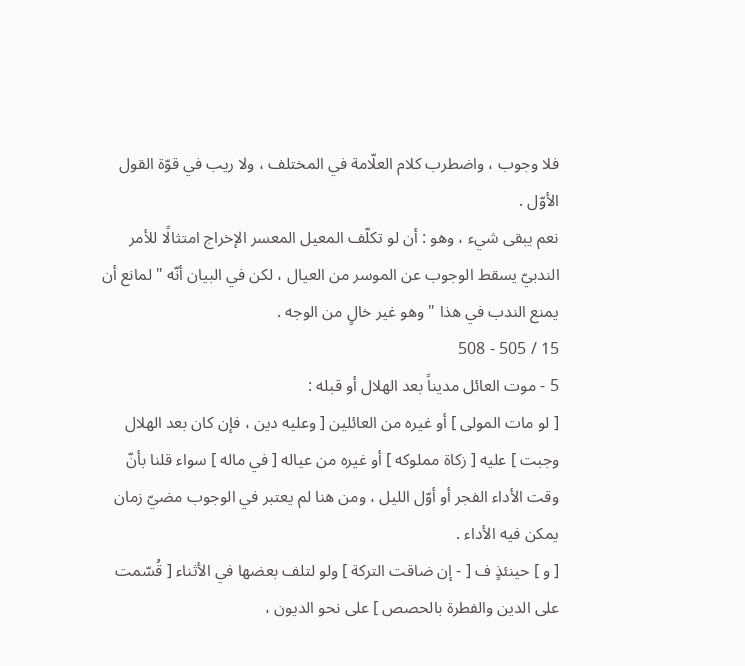فلا وجوب ، واضطرب كلام العلّامة في المختلف ، ولا ريب في قوّة القول الأوّل .
نعم يبقى شيء ، وهو : أن لو تكلّف المعيل المعسر الإخراج امتثالًا للأمر الندبيّ يسقط الوجوب عن الموسر من العيال ، لكن في البيان أنّه " لمانع أن يمنع الندب في هذا " وهو غير خالٍ من الوجه .
15 / 505 - 508
5 - موت العائل مديناً بعد الهلال أو قبله :
[ لو مات المولى ] أو غيره من العائلين [ وعليه دين ، فإن كان بعد الهلال وجبت ] عليه [ زكاة مملوكه ] أو غيره من عياله [ في ماله ] سواء قلنا بأنّ وقت الأداء الفجر أو أوّل الليل ، ومن هنا لم يعتبر في الوجوب مضيّ زمان يمكن فيه الأداء .
[ و ] حينئذٍ ف [ - إن ضاقت التركة ] ولو لتلف بعضها في الأثناء [ قُسّمت على الدين والفطرة بالحصص ] على نحو الديون ،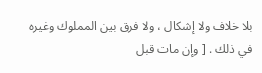بلا خلاف ولا إشكال ، ولا فرق بين المملوك وغيره في ذلك . [ وإن مات قبل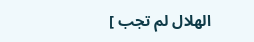الهلال لم تجب ]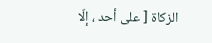الزكاة [ على أحد ، إلّا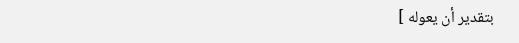بتقدير أن يعوله ]